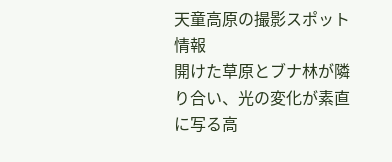天童高原の撮影スポット情報
開けた草原とブナ林が隣り合い、光の変化が素直に写る高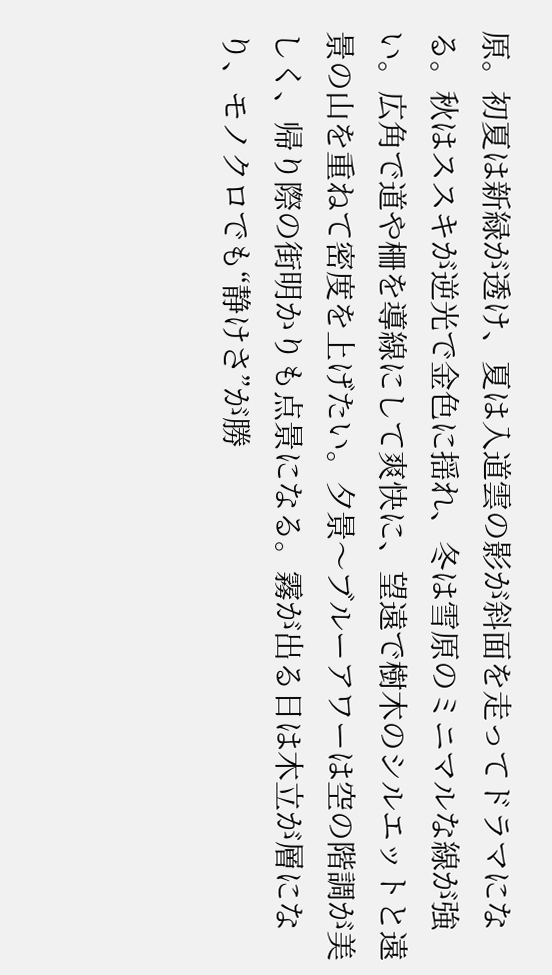原。初夏は新緑が透け、夏は入道雲の影が斜面を走ってドラマになる。秋はススキが逆光で金色に揺れ、冬は雪原のミニマルな線が強い。広角で道や柵を導線にして爽快に、望遠で樹木のシルエットと遠景の山を重ねて密度を上げたい。夕景〜ブルーアワーは空の階調が美しく、帰り際の街明かりも点景になる。霧が出る日は木立が層になり、モノクロでも“静けさ”が勝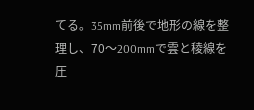てる。35mm前後で地形の線を整理し、70〜200mmで雲と稜線を圧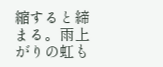縮すると締まる。雨上がりの虹も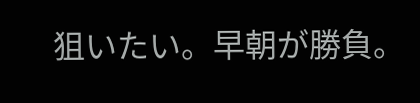狙いたい。早朝が勝負。